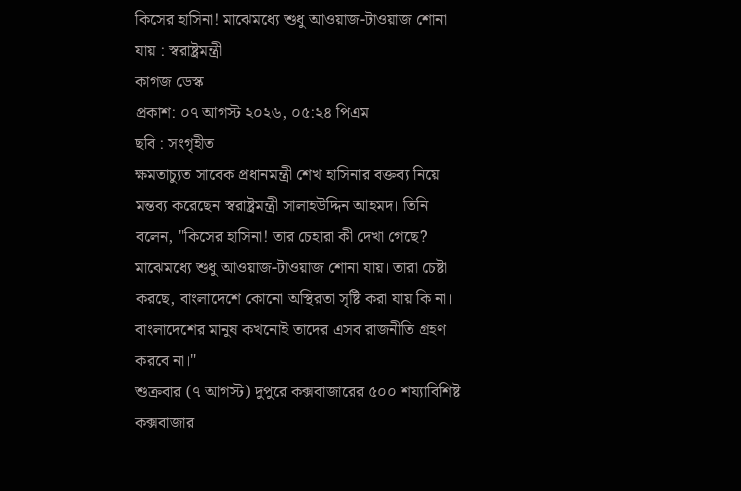কিসের হাসিনা! মাঝেমধ্যে শুধু আওয়াজ-টাওয়াজ শোনা যায় : স্বরাষ্ট্রমন্ত্রী
কাগজ ডেস্ক
প্রকাশ: ০৭ আগস্ট ২০২৬, ০৫:২৪ পিএম
ছবি : সংগৃহীত
ক্ষমতাচ্যুত সাবেক প্রধানমন্ত্রী শেখ হাসিনার বক্তব্য নিয়ে মন্তব্য করেছেন স্বরাষ্ট্রমন্ত্রী সালাহউদ্দিন আহমদ। তিনি বলেন, "কিসের হাসিনা! তার চেহারা কী দেখা গেছে? মাঝেমধ্যে শুধু আওয়াজ-টাওয়াজ শোনা যায়। তারা চেষ্টা করছে, বাংলাদেশে কোনো অস্থিরতা সৃষ্টি করা যায় কি না। বাংলাদেশের মানুষ কখনোই তাদের এসব রাজনীতি গ্রহণ করবে না।"
শুক্রবার (৭ আগস্ট) দুপুরে কক্সবাজারের ৫০০ শয্যাবিশিষ্ট কক্সবাজার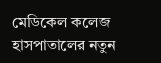মেডিকেল কলেজ হাসপাতালের নতুন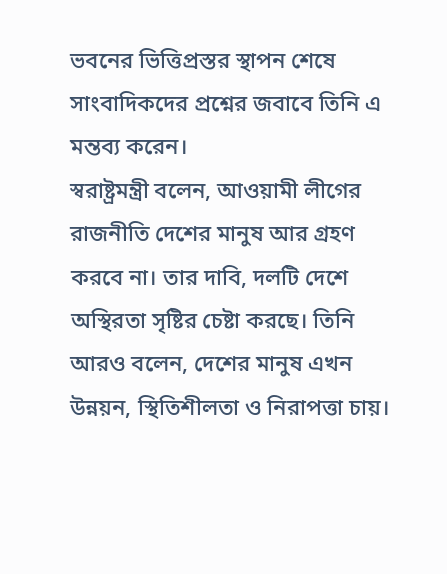ভবনের ভিত্তিপ্রস্তর স্থাপন শেষে সাংবাদিকদের প্রশ্নের জবাবে তিনি এ মন্তব্য করেন।
স্বরাষ্ট্রমন্ত্রী বলেন, আওয়ামী লীগের রাজনীতি দেশের মানুষ আর গ্রহণ করবে না। তার দাবি, দলটি দেশে অস্থিরতা সৃষ্টির চেষ্টা করছে। তিনি আরও বলেন, দেশের মানুষ এখন উন্নয়ন, স্থিতিশীলতা ও নিরাপত্তা চায়।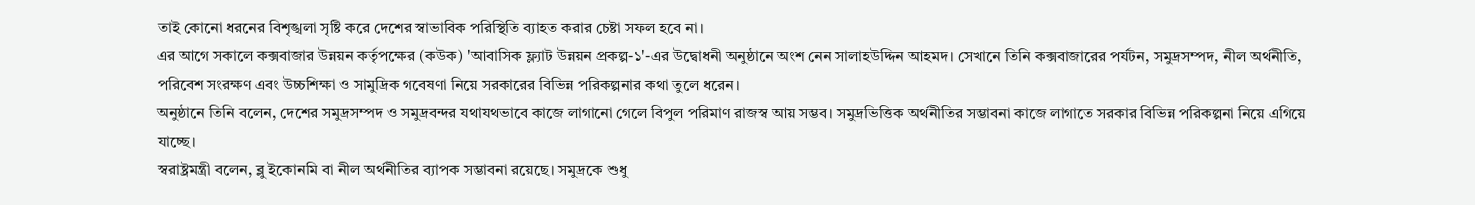তাই কোনো ধরনের বিশৃঙ্খলা সৃষ্টি করে দেশের স্বাভাবিক পরিস্থিতি ব্যাহত করার চেষ্টা সফল হবে না।
এর আগে সকালে কক্সবাজার উন্নয়ন কর্তৃপক্ষের (কউক) 'আবাসিক ফ্ল্যাট উন্নয়ন প্রকল্প-১'-এর উদ্বোধনী অনুষ্ঠানে অংশ নেন সালাহউদ্দিন আহমদ। সেখানে তিনি কক্সবাজারের পর্যটন, সমুদ্রসম্পদ, নীল অর্থনীতি, পরিবেশ সংরক্ষণ এবং উচ্চশিক্ষা ও সামুদ্রিক গবেষণা নিয়ে সরকারের বিভিন্ন পরিকল্পনার কথা তুলে ধরেন।
অনুষ্ঠানে তিনি বলেন, দেশের সমুদ্রসম্পদ ও সমুদ্রবন্দর যথাযথভাবে কাজে লাগানো গেলে বিপুল পরিমাণ রাজস্ব আয় সম্ভব। সমুদ্রভিত্তিক অর্থনীতির সম্ভাবনা কাজে লাগাতে সরকার বিভিন্ন পরিকল্পনা নিয়ে এগিয়ে যাচ্ছে।
স্বরাষ্ট্রমন্ত্রী বলেন, ব্লু ইকোনমি বা নীল অর্থনীতির ব্যাপক সম্ভাবনা রয়েছে। সমুদ্রকে শুধু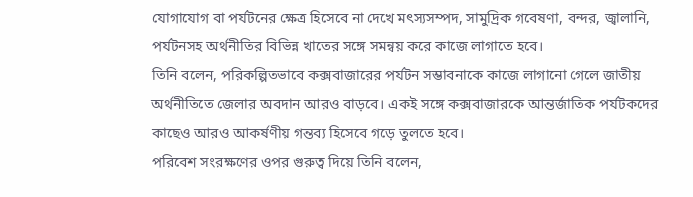যোগাযোগ বা পর্যটনের ক্ষেত্র হিসেবে না দেখে মৎস্যসম্পদ, সামুদ্রিক গবেষণা, বন্দর, জ্বালানি, পর্যটনসহ অর্থনীতির বিভিন্ন খাতের সঙ্গে সমন্বয় করে কাজে লাগাতে হবে।
তিনি বলেন, পরিকল্পিতভাবে কক্সবাজারের পর্যটন সম্ভাবনাকে কাজে লাগানো গেলে জাতীয় অর্থনীতিতে জেলার অবদান আরও বাড়বে। একই সঙ্গে কক্সবাজারকে আন্তর্জাতিক পর্যটকদের কাছেও আরও আকর্ষণীয় গন্তব্য হিসেবে গড়ে তুলতে হবে।
পরিবেশ সংরক্ষণের ওপর গুরুত্ব দিয়ে তিনি বলেন,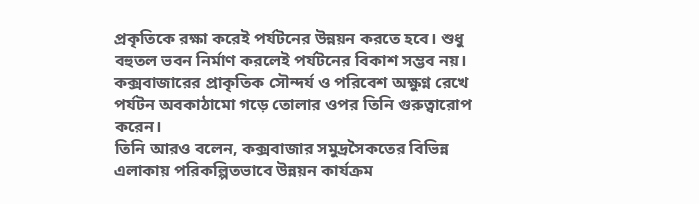প্রকৃতিকে রক্ষা করেই পর্যটনের উন্নয়ন করতে হবে। শুধু বহুতল ভবন নির্মাণ করলেই পর্যটনের বিকাশ সম্ভব নয়। কক্সবাজারের প্রাকৃতিক সৌন্দর্য ও পরিবেশ অক্ষুণ্ন রেখে পর্যটন অবকাঠামো গড়ে তোলার ওপর তিনি গুরুত্বারোপ করেন।
তিনি আরও বলেন, কক্সবাজার সমুদ্রসৈকতের বিভিন্ন এলাকায় পরিকল্পিতভাবে উন্নয়ন কার্যক্রম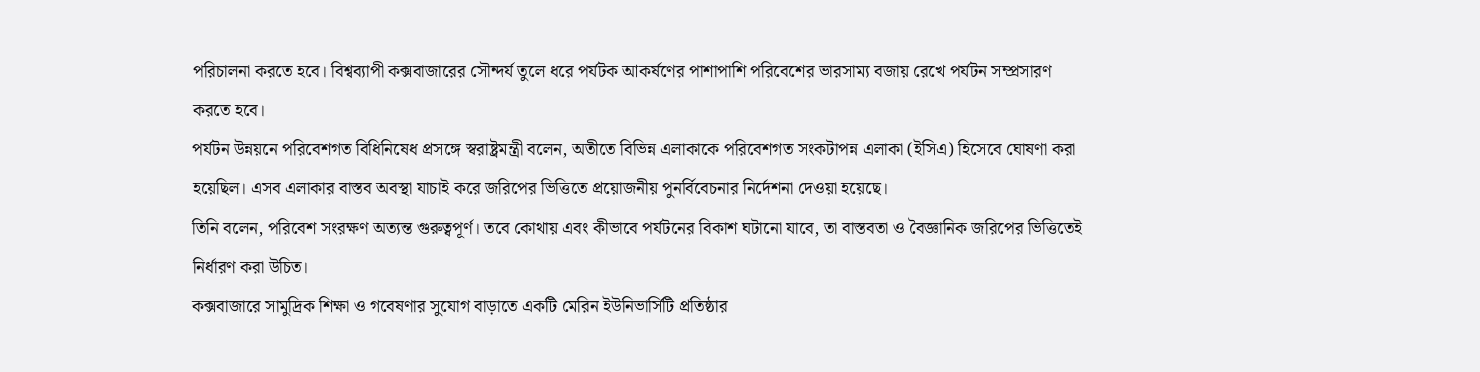পরিচালনা করতে হবে। বিশ্বব্যাপী কক্সবাজারের সৌন্দর্য তুলে ধরে পর্যটক আকর্ষণের পাশাপাশি পরিবেশের ভারসাম্য বজায় রেখে পর্যটন সম্প্রসারণ করতে হবে।
পর্যটন উন্নয়নে পরিবেশগত বিধিনিষেধ প্রসঙ্গে স্বরাষ্ট্রমন্ত্রী বলেন, অতীতে বিভিন্ন এলাকাকে পরিবেশগত সংকটাপন্ন এলাকা (ইসিএ) হিসেবে ঘোষণা করা হয়েছিল। এসব এলাকার বাস্তব অবস্থা যাচাই করে জরিপের ভিত্তিতে প্রয়োজনীয় পুনর্বিবেচনার নির্দেশনা দেওয়া হয়েছে।
তিনি বলেন, পরিবেশ সংরক্ষণ অত্যন্ত গুরুত্বপূর্ণ। তবে কোথায় এবং কীভাবে পর্যটনের বিকাশ ঘটানো যাবে, তা বাস্তবতা ও বৈজ্ঞানিক জরিপের ভিত্তিতেই নির্ধারণ করা উচিত।
কক্সবাজারে সামুদ্রিক শিক্ষা ও গবেষণার সুযোগ বাড়াতে একটি মেরিন ইউনিভার্সিটি প্রতিষ্ঠার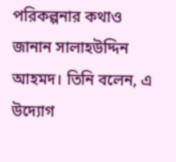পরিকল্পনার কথাও জানান সালাহউদ্দিন আহমদ। তিনি বলেন, এ উদ্যোগ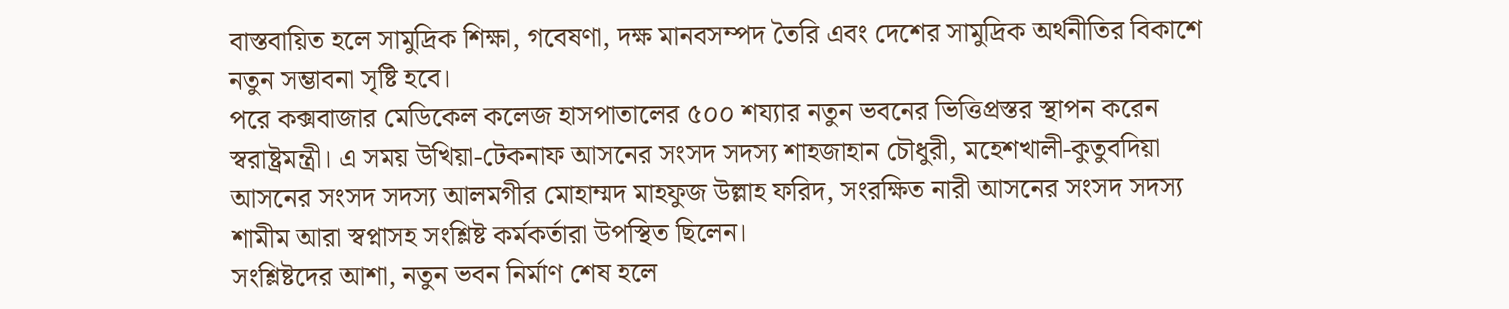বাস্তবায়িত হলে সামুদ্রিক শিক্ষা, গবেষণা, দক্ষ মানবসম্পদ তৈরি এবং দেশের সামুদ্রিক অর্থনীতির বিকাশে নতুন সম্ভাবনা সৃষ্টি হবে।
পরে কক্সবাজার মেডিকেল কলেজ হাসপাতালের ৫০০ শয্যার নতুন ভবনের ভিত্তিপ্রস্তর স্থাপন করেন স্বরাষ্ট্রমন্ত্রী। এ সময় উখিয়া-টেকনাফ আসনের সংসদ সদস্য শাহজাহান চৌধুরী, মহেশখালী-কুতুবদিয়া আসনের সংসদ সদস্য আলমগীর মোহাম্মদ মাহফুজ উল্লাহ ফরিদ, সংরক্ষিত নারী আসনের সংসদ সদস্য শামীম আরা স্বপ্নাসহ সংশ্লিষ্ট কর্মকর্তারা উপস্থিত ছিলেন।
সংশ্লিষ্টদের আশা, নতুন ভবন নির্মাণ শেষ হলে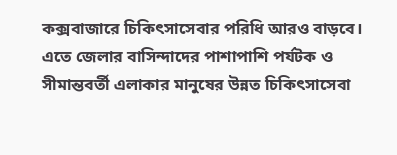কক্সবাজারে চিকিৎসাসেবার পরিধি আরও বাড়বে। এতে জেলার বাসিন্দাদের পাশাপাশি পর্যটক ও সীমান্তবর্তী এলাকার মানুষের উন্নত চিকিৎসাসেবা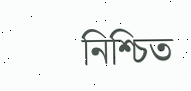নিশ্চিত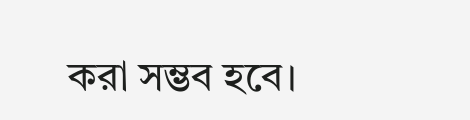করা সম্ভব হবে।